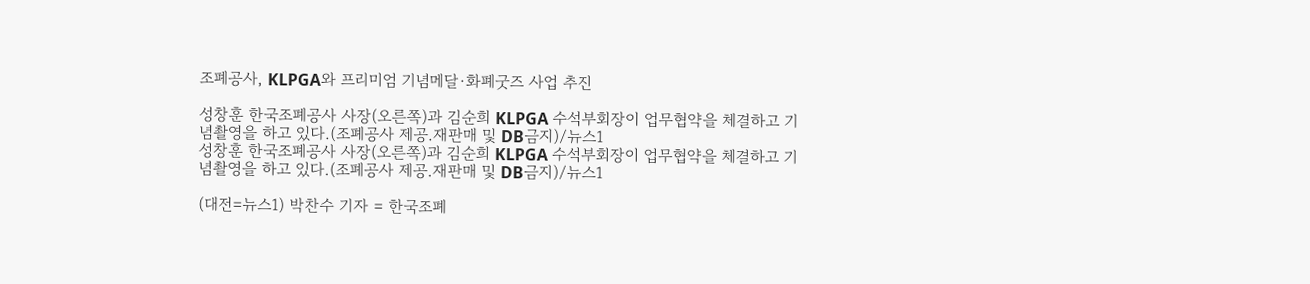조폐공사, KLPGA와 프리미엄 기념메달·화폐굿즈 사업 추진

성창훈 한국조폐공사 사장(오른쪽)과 김순희 KLPGA 수석부회장이 업무협약을 체결하고 기념촬영을 하고 있다.(조폐공사 제공.재판매 및 DB금지)/뉴스1
성창훈 한국조폐공사 사장(오른쪽)과 김순희 KLPGA 수석부회장이 업무협약을 체결하고 기념촬영을 하고 있다.(조폐공사 제공.재판매 및 DB금지)/뉴스1

(대전=뉴스1) 박찬수 기자 = 한국조폐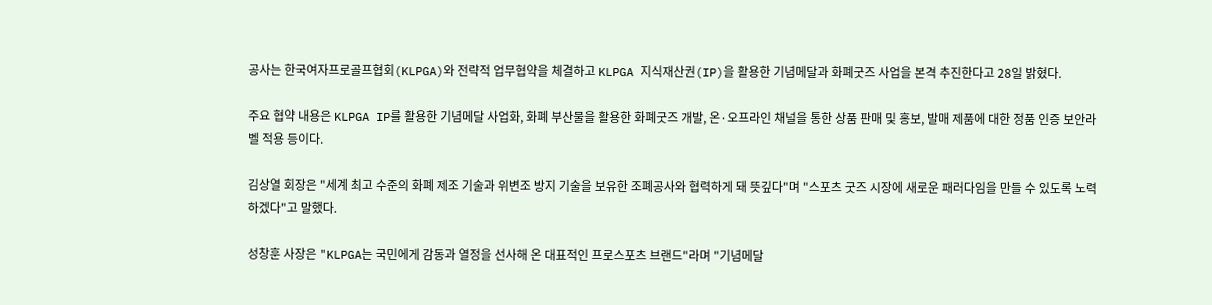공사는 한국여자프로골프협회(KLPGA)와 전략적 업무협약을 체결하고 KLPGA 지식재산권(IP)을 활용한 기념메달과 화폐굿즈 사업을 본격 추진한다고 28일 밝혔다.

주요 협약 내용은 KLPGA IP를 활용한 기념메달 사업화, 화폐 부산물을 활용한 화폐굿즈 개발, 온·오프라인 채널을 통한 상품 판매 및 홍보, 발매 제품에 대한 정품 인증 보안라벨 적용 등이다.

김상열 회장은 "세계 최고 수준의 화폐 제조 기술과 위변조 방지 기술을 보유한 조폐공사와 협력하게 돼 뜻깊다"며 "스포츠 굿즈 시장에 새로운 패러다임을 만들 수 있도록 노력하겠다"고 말했다.

성창훈 사장은 "KLPGA는 국민에게 감동과 열정을 선사해 온 대표적인 프로스포츠 브랜드"라며 "기념메달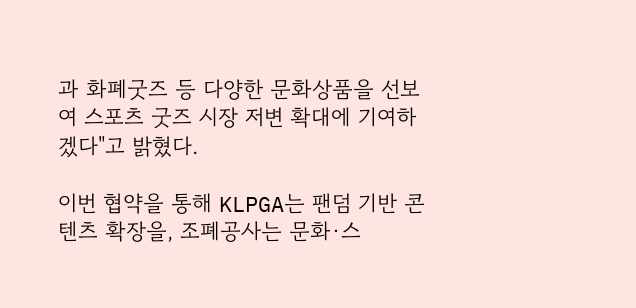과 화폐굿즈 등 다양한 문화상품을 선보여 스포츠 굿즈 시장 저변 확대에 기여하겠다"고 밝혔다.

이번 협약을 통해 KLPGA는 팬덤 기반 콘텐츠 확장을, 조폐공사는 문화·스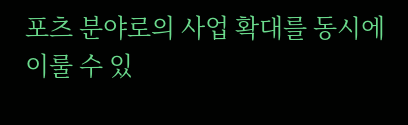포츠 분야로의 사업 확대를 동시에 이룰 수 있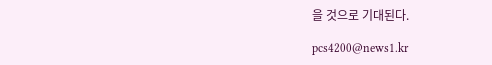을 것으로 기대된다.

pcs4200@news1.kr